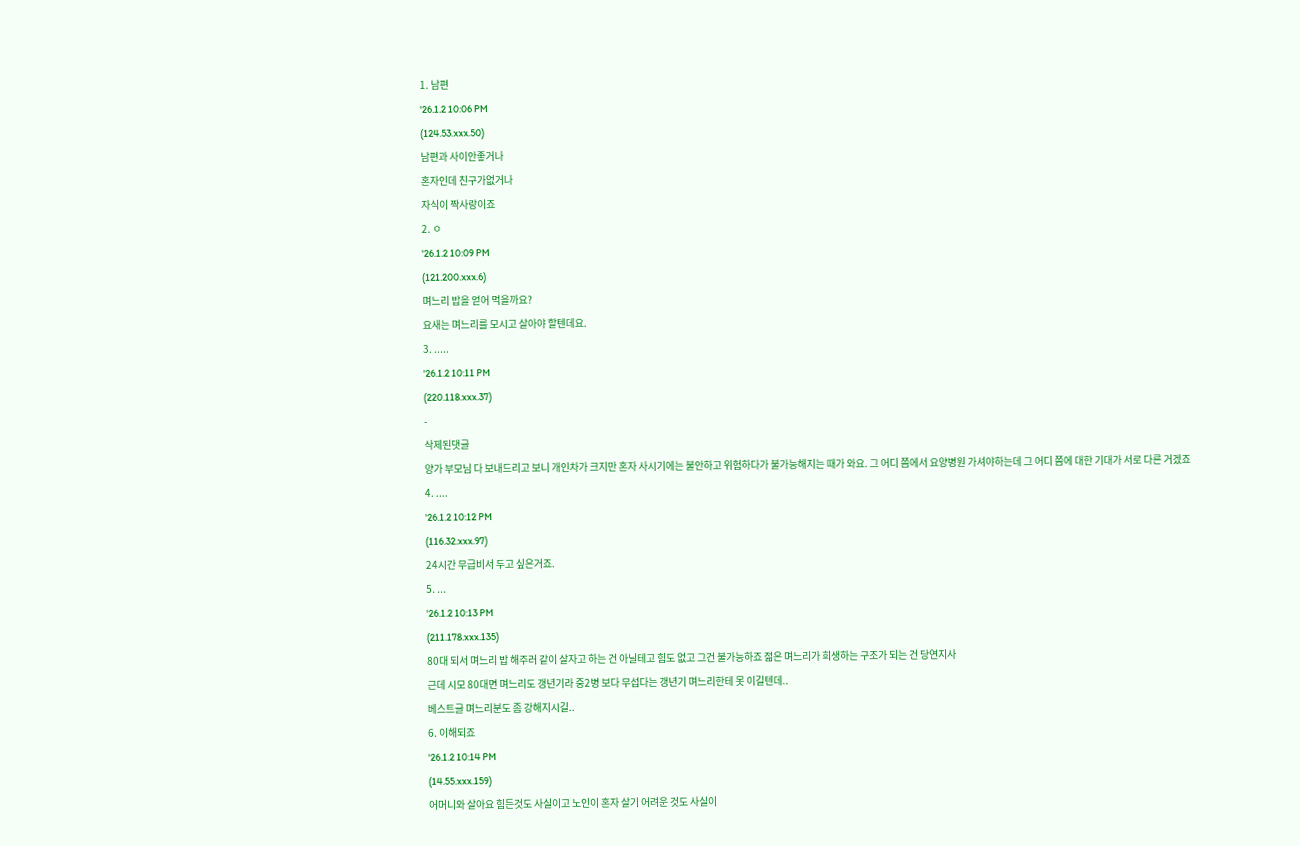1. 남편
'26.1.2 10:06 PM
(124.53.xxx.50)
남편과 사이안좋거나
혼자인데 친구가없거나
자식이 짝사랑이죠
2. ㅇ
'26.1.2 10:09 PM
(121.200.xxx.6)
며느리 밥을 얻어 먹을까요?
요새는 며느리를 모시고 살아야 할텐데요.
3. .....
'26.1.2 10:11 PM
(220.118.xxx.37)
-
삭제된댓글
양가 부모님 다 보내드리고 보니 개인차가 크지만 혼자 사시기에는 불안하고 위험하다가 불가능해지는 때가 와요. 그 어디 쯤에서 요양병원 가셔야하는데 그 어디 쯤에 대한 기대가 서로 다른 거겠죠
4. ....
'26.1.2 10:12 PM
(116.32.xxx.97)
24시간 무급비서 두고 싶은거죠.
5. ...
'26.1.2 10:13 PM
(211.178.xxx.135)
80대 되서 며느리 밥 해주러 같이 살자고 하는 건 아닐테고 힘도 없고 그건 불가능하죠 젊은 며느리가 희생하는 구조가 되는 건 당연지사
근데 시모 80대면 며느리도 갱년기라 중2병 보다 무섭다는 갱년기 며느리한테 못 이길텐데..
베스트글 며느리분도 좀 강해지시길..
6. 이해되죠
'26.1.2 10:14 PM
(14.55.xxx.159)
어머니와 살아요 힘든것도 사실이고 노인이 혼자 살기 어려운 것도 사실이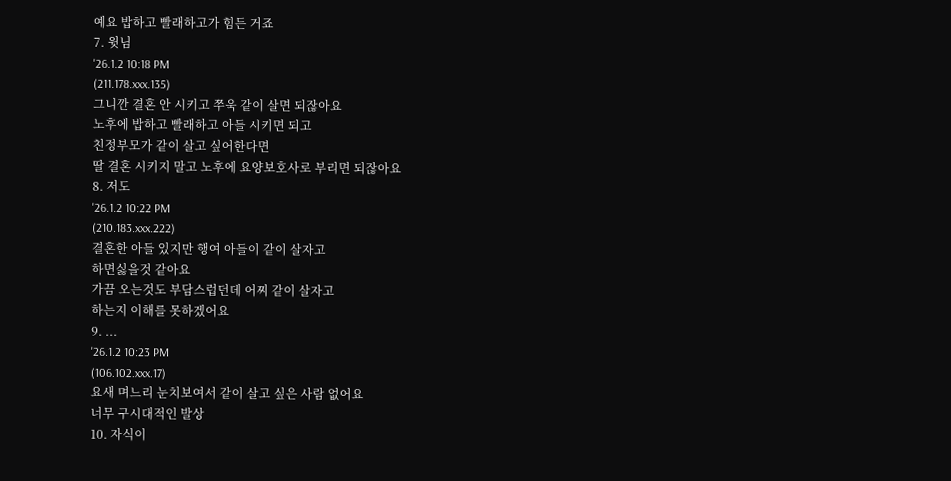예요 밥하고 빨래하고가 힘든 거죠
7. 윗님
'26.1.2 10:18 PM
(211.178.xxx.135)
그니깐 결혼 안 시키고 쭈욱 같이 살면 되잖아요
노후에 밥하고 빨래하고 아들 시키면 되고
친정부모가 같이 살고 싶어한다면
딸 결혼 시키지 말고 노후에 요양보호사로 부리면 되잖아요
8. 저도
'26.1.2 10:22 PM
(210.183.xxx.222)
결혼한 아들 있지만 행여 아들이 같이 살자고
하면싫을것 같아요
가끔 오는것도 부담스럽던데 어찌 같이 살자고
하는지 이해를 못하겠어요
9. ...
'26.1.2 10:23 PM
(106.102.xxx.17)
요새 며느리 눈치보여서 같이 살고 싶은 사람 없어요
너무 구시대적인 발상
10. 자식이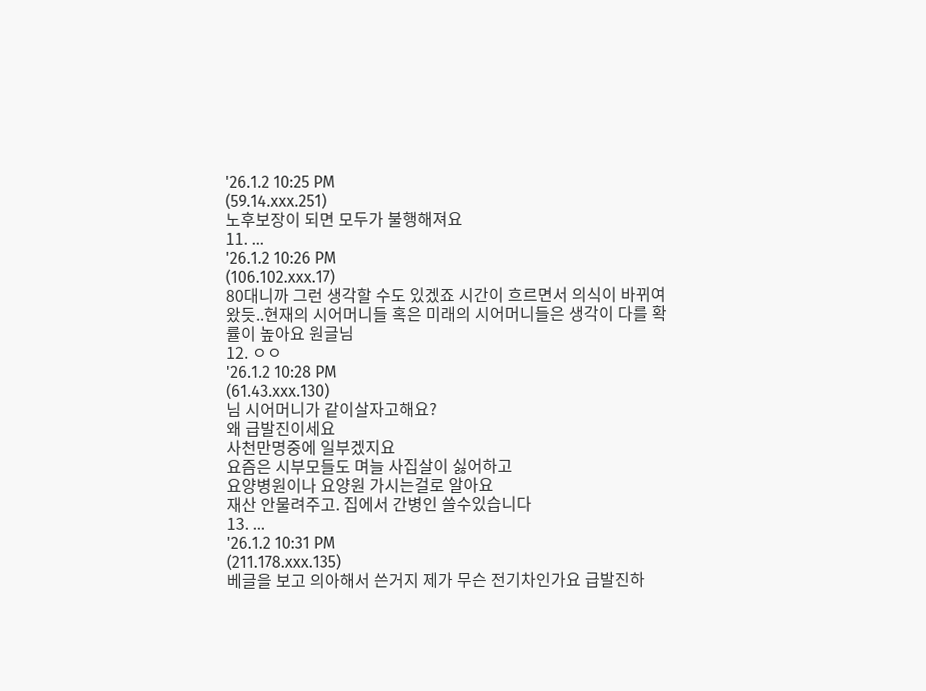'26.1.2 10:25 PM
(59.14.xxx.251)
노후보장이 되면 모두가 불행해져요
11. ...
'26.1.2 10:26 PM
(106.102.xxx.17)
80대니까 그런 생각할 수도 있겠죠 시간이 흐르면서 의식이 바뀌여 왔듯..현재의 시어머니들 혹은 미래의 시어머니들은 생각이 다를 확률이 높아요 원글님
12. ㅇㅇ
'26.1.2 10:28 PM
(61.43.xxx.130)
님 시어머니가 같이살자고해요?
왜 급발진이세요
사천만명중에 일부겠지요
요즘은 시부모들도 며늘 사집살이 싫어하고
요양병원이나 요양원 가시는걸로 알아요
재산 안물려주고. 집에서 간병인 쓸수있습니다
13. ...
'26.1.2 10:31 PM
(211.178.xxx.135)
베글을 보고 의아해서 쓴거지 제가 무슨 전기차인가요 급발진하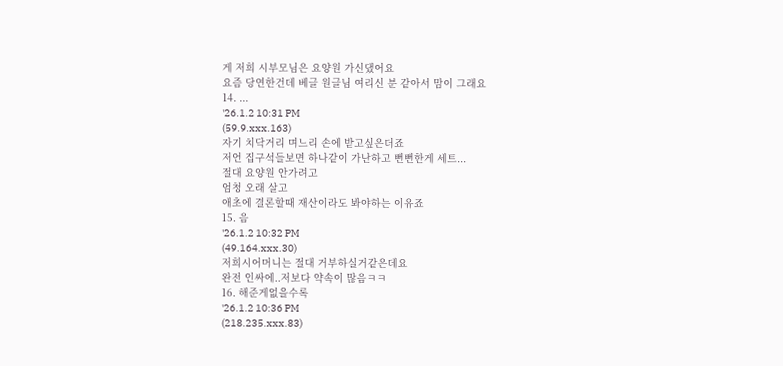게 저희 시부모님은 요양원 가신댔어요
요즘 당연한건데 베글 원글님 여리신 분 같아서 맘이 그래요
14. ...
'26.1.2 10:31 PM
(59.9.xxx.163)
자기 치닥거리 며느리 손에 받고싶은더죠
저언 집구석들보면 하나같이 가난하고 뻔뻔한게 세트...
절대 요양원 안가려고
엄청 오래 살고
애초에 결론할때 재산이라도 봐야하는 이유죠
15. 음
'26.1.2 10:32 PM
(49.164.xxx.30)
저희시어머니는 절대 거부하실거같은데요
완전 인싸에..저보다 약속이 많음ㅋㅋ
16. 해준게없을수록
'26.1.2 10:36 PM
(218.235.xxx.83)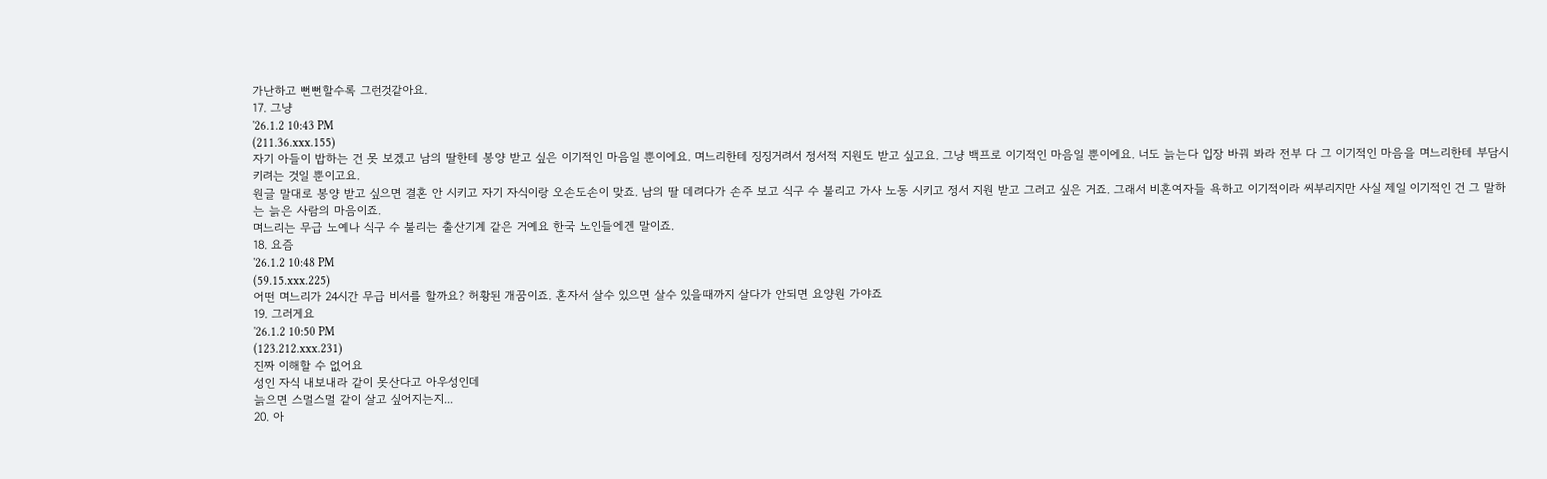가난하고 뻔뻔할수록 그런것같아요.
17. 그냥
'26.1.2 10:43 PM
(211.36.xxx.155)
자기 아들이 밥하는 건 못 보겠고 남의 딸한테 봉양 받고 싶은 이기적인 마음일 뿐이에요. 며느리한테 징징거려서 정서적 지원도 받고 싶고요. 그냥 백프로 이기적인 마음일 뿐이에요. 너도 늙는다 입장 바꿔 봐라 전부 다 그 이기적인 마음을 며느리한테 부담시키려는 것일 뿐이고요.
원글 말대로 봉양 받고 싶으면 결혼 안 시키고 자기 자식이랑 오손도손이 맞죠. 남의 딸 데려다가 손주 보고 식구 수 불리고 가사 노동 시키고 정서 지원 받고 그러고 싶은 거죠. 그래서 비혼여자들 욕하고 이기적이라 씨부리지만 사실 제일 이기적인 건 그 말하는 늙은 사람의 마음이죠.
며느리는 무급 노예나 식구 수 불리는 출산기계 같은 거예요 한국 노인들에겐 말이죠.
18. 요즘
'26.1.2 10:48 PM
(59.15.xxx.225)
어떤 며느리가 24시간 무급 비서를 할까요? 허황된 개꿈이죠. 혼자서 살수 있으면 살수 있을때까지 살다가 안되면 요양원 가야죠
19. 그러게요
'26.1.2 10:50 PM
(123.212.xxx.231)
진짜 이해할 수 없어요
성인 자식 내보내라 같이 못산다고 아우성인데
늙으면 스멀스멀 같이 살고 싶어지는지...
20. 아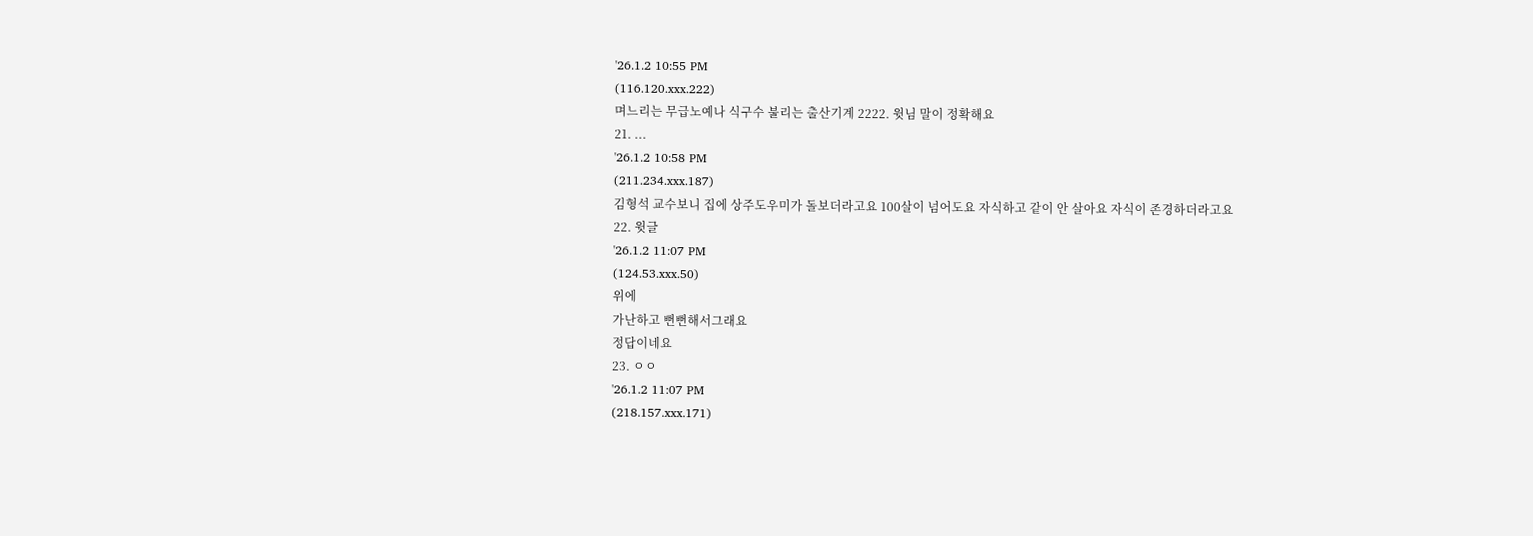'26.1.2 10:55 PM
(116.120.xxx.222)
며느리는 무급노예나 식구수 불리는 출산기계 2222. 윗님 말이 정확해요
21. ...
'26.1.2 10:58 PM
(211.234.xxx.187)
김형석 교수보니 집에 상주도우미가 돌보더라고요 100살이 넘어도요 자식하고 같이 안 살아요 자식이 존경하더라고요
22. 윗글
'26.1.2 11:07 PM
(124.53.xxx.50)
위에
가난하고 뻔뻔해서그래요
정답이네요
23. ㅇㅇ
'26.1.2 11:07 PM
(218.157.xxx.171)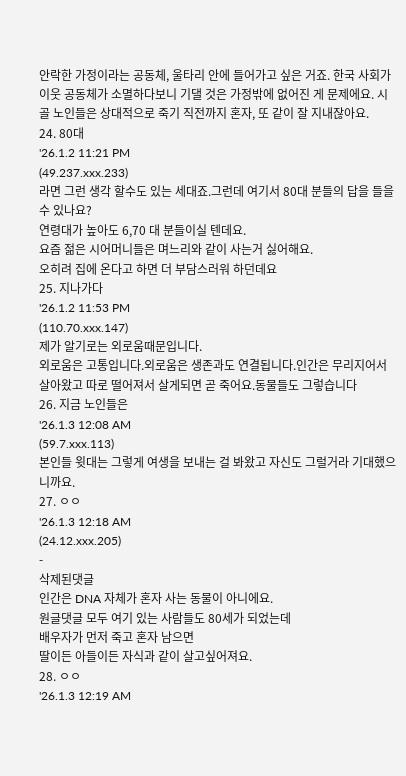안락한 가정이라는 공동체, 울타리 안에 들어가고 싶은 거죠. 한국 사회가 이웃 공동체가 소멸하다보니 기댈 것은 가정밖에 없어진 게 문제에요. 시골 노인들은 상대적으로 죽기 직전까지 혼자, 또 같이 잘 지내잖아요.
24. 80대
'26.1.2 11:21 PM
(49.237.xxx.233)
라면 그런 생각 할수도 있는 세대죠.그런데 여기서 80대 분들의 답을 들을수 있나요?
연령대가 높아도 6,70 대 분들이실 텐데요.
요즘 젊은 시어머니들은 며느리와 같이 사는거 싫어해요.
오히려 집에 온다고 하면 더 부담스러워 하던데요
25. 지나가다
'26.1.2 11:53 PM
(110.70.xxx.147)
제가 알기로는 외로움때문입니다.
외로움은 고통입니다.외로움은 생존과도 연결됩니다.인간은 무리지어서 살아왔고 따로 떨어져서 살게되면 곧 죽어요.동물들도 그렇습니다
26. 지금 노인들은
'26.1.3 12:08 AM
(59.7.xxx.113)
본인들 윗대는 그렇게 여생을 보내는 걸 봐왔고 자신도 그럴거라 기대했으니까요.
27. ㅇㅇ
'26.1.3 12:18 AM
(24.12.xxx.205)
-
삭제된댓글
인간은 DNA 자체가 혼자 사는 동물이 아니에요.
원글댓글 모두 여기 있는 사람들도 80세가 되었는데
배우자가 먼저 죽고 혼자 남으면
딸이든 아들이든 자식과 같이 살고싶어져요.
28. ㅇㅇ
'26.1.3 12:19 AM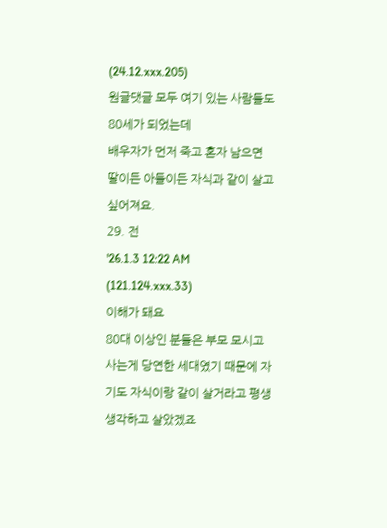(24.12.xxx.205)
원글댓글 모두 여기 있는 사람들도 80세가 되었는데
배우자가 먼저 죽고 혼자 남으면
딸이든 아들이든 자식과 같이 살고싶어져요.
29. 전
'26.1.3 12:22 AM
(121.124.xxx.33)
이해가 돼요
80대 이상인 분들은 부모 모시고 사는게 당연한 세대였기 때문에 자기도 자식이랑 같이 살거라고 평생 생각하고 살았겠죠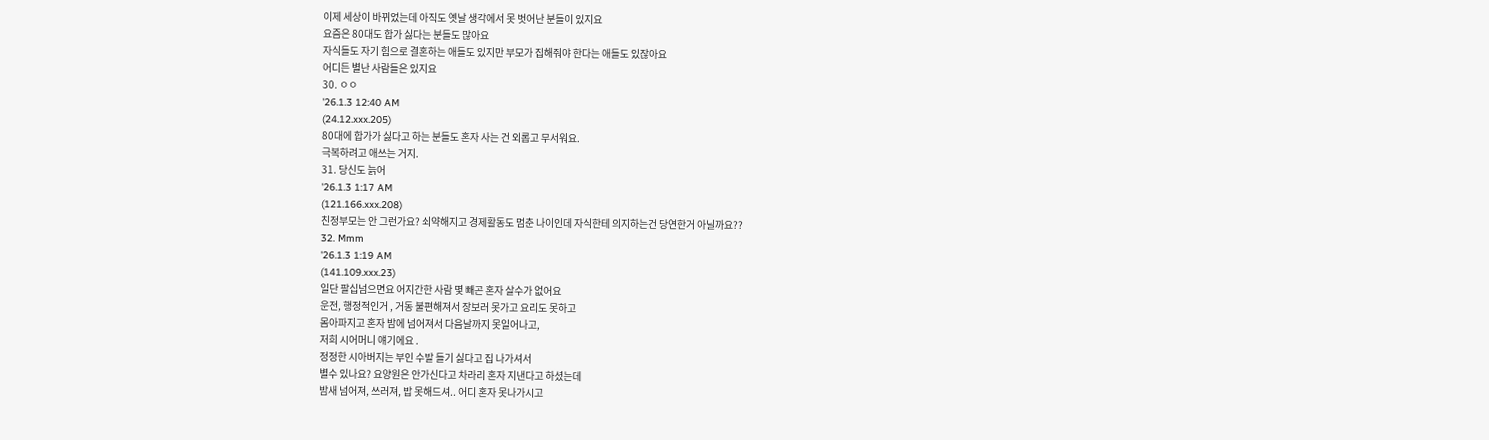이제 세상이 바뀌었는데 아직도 옛날 생각에서 못 벗어난 분들이 있지요
요즘은 80대도 합가 싫다는 분들도 많아요
자식들도 자기 힘으로 결혼하는 애들도 있지만 부모가 집해줘야 한다는 애들도 있잖아요
어디든 별난 사람들은 있지요
30. ㅇㅇ
'26.1.3 12:40 AM
(24.12.xxx.205)
80대에 합가가 싫다고 하는 분들도 혼자 사는 건 외롭고 무서워요.
극복하려고 애쓰는 거지.
31. 당신도 늙어
'26.1.3 1:17 AM
(121.166.xxx.208)
친정부모는 안 그런가요? 쇠약해지고 경제활동도 멈춘 나이인데 자식한테 의지하는건 당연한거 아닐까요??
32. Mmm
'26.1.3 1:19 AM
(141.109.xxx.23)
일단 팔십넘으면요 어지간한 사람 몇 빼곤 혼자 살수가 없어요
운전, 행정적인거 , 거동 불편해져서 장보러 못가고 요리도 못하고
몸아파지고 혼자 밤에 넘어져서 다음날까지 못일어나고,
저희 시어머니 얘기에요 .
정정한 시아버지는 부인 수발 들기 싫다고 집 나가셔서
별수 있나요? 요양원은 안가신다고 차라리 혼자 지낸다고 하셨는데
밤새 넘어져, 쓰러져, 밥 못해드셔.. 어디 혼자 못나가시고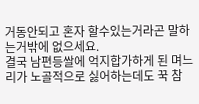거동안되고 혼자 할수있는거라곤 말하는거밖에 없으세요.
결국 남편등쌀에 억지합가하게 된 며느리가 노골적으로 싫어하는데도 꾹 참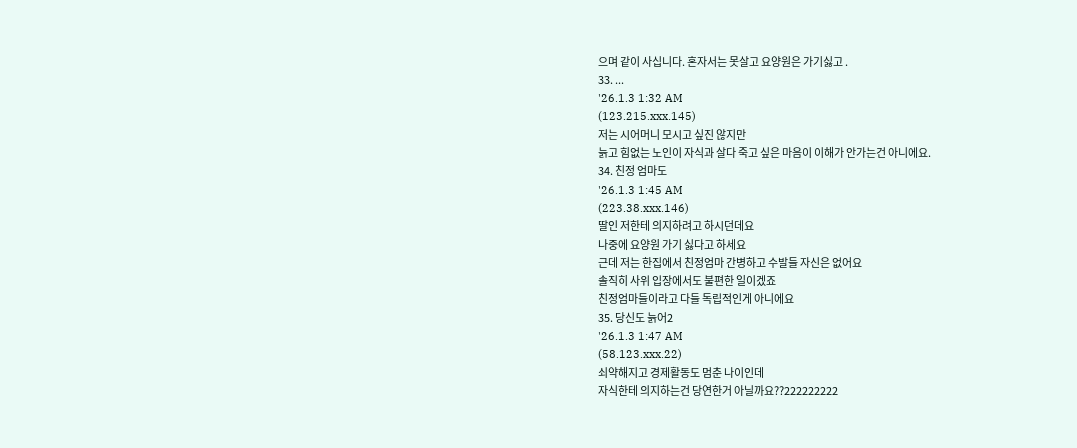으며 같이 사십니다. 혼자서는 못살고 요양원은 가기싫고 .
33. ...
'26.1.3 1:32 AM
(123.215.xxx.145)
저는 시어머니 모시고 싶진 않지만
늙고 힘없는 노인이 자식과 살다 죽고 싶은 마음이 이해가 안가는건 아니에요.
34. 친정 엄마도
'26.1.3 1:45 AM
(223.38.xxx.146)
딸인 저한테 의지하려고 하시던데요
나중에 요양원 가기 싫다고 하세요
근데 저는 한집에서 친정엄마 간병하고 수발들 자신은 없어요
솔직히 사위 입장에서도 불편한 일이겠죠
친정엄마들이라고 다들 독립적인게 아니에요
35. 당신도 늙어2
'26.1.3 1:47 AM
(58.123.xxx.22)
쇠약해지고 경제활동도 멈춘 나이인데
자식한테 의지하는건 당연한거 아닐까요??222222222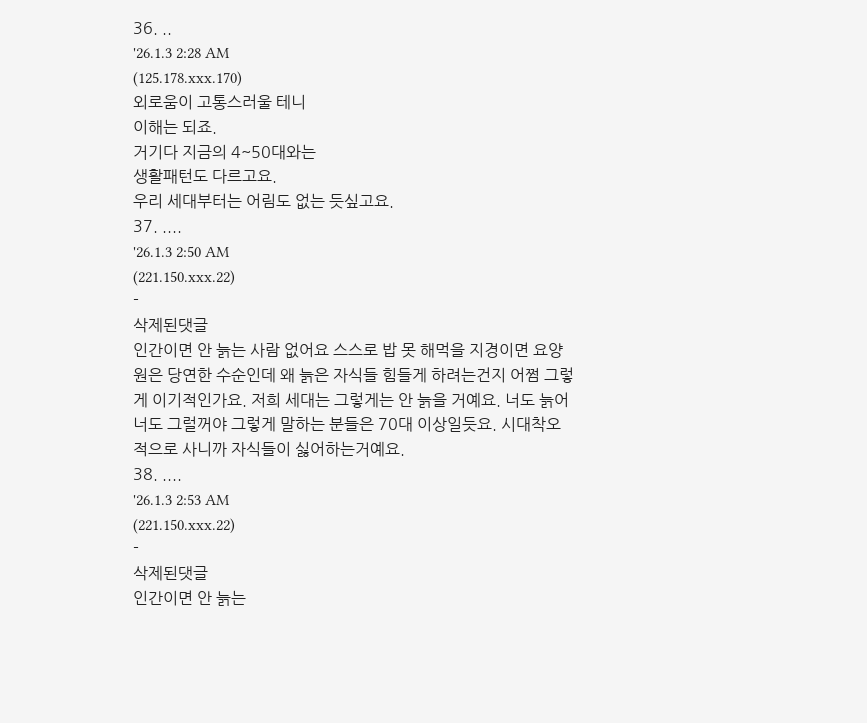36. ..
'26.1.3 2:28 AM
(125.178.xxx.170)
외로움이 고통스러울 테니
이해는 되죠.
거기다 지금의 4~50대와는
생활패턴도 다르고요.
우리 세대부터는 어림도 없는 듯싶고요.
37. ....
'26.1.3 2:50 AM
(221.150.xxx.22)
-
삭제된댓글
인간이면 안 늙는 사람 없어요 스스로 밥 못 해먹을 지경이면 요양원은 당연한 수순인데 왜 늙은 자식들 힘들게 하려는건지 어쩜 그렇게 이기적인가요. 저희 세대는 그렇게는 안 늙을 거예요. 너도 늙어 너도 그럴꺼야 그렇게 말하는 분들은 70대 이상일듯요. 시대착오적으로 사니까 자식들이 싫어하는거예요.
38. ....
'26.1.3 2:53 AM
(221.150.xxx.22)
-
삭제된댓글
인간이면 안 늙는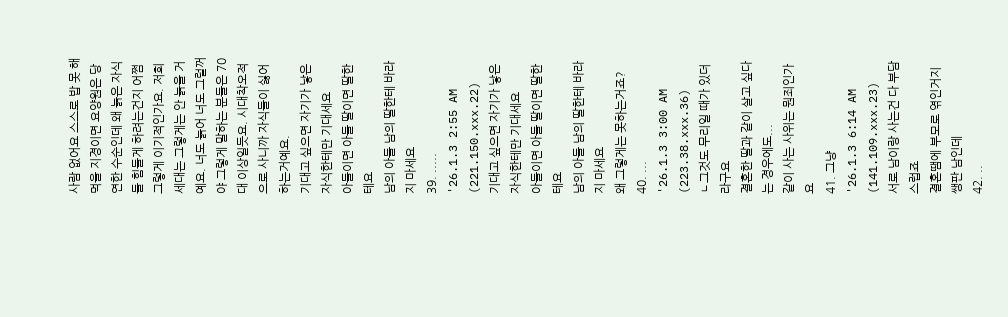사람 없어요 스스로 밥 못 해먹을 지경이면 요양원은 당연한 수순인데 왜 늙은 자식들 힘들게 하려는건지 어쩜 그렇게 이기적인가요. 저희 세대는 그렇게는 안 늙을 거예요. 너도 늙어 너도 그럴꺼야 그렇게 말하는 분들은 70대 이상일듯요. 시대착오적으로 사니까 자식들이 싫어하는거예요.
기대고 싶으면 자기가 낳은 자식한테만 기대세요
아들이면 아들 딸이면 딸한테요
남의 아들 남의 딸한테 바라지 마세요
39. .....
'26.1.3 2:55 AM
(221.150.xxx.22)
기대고 싶으면 자기가 낳은 자식한테만 기대세요
아들이면 아들 딸이면 딸한테요
남의 아들 남의 딸한테 바라지 마세요
왜 그렇게는 못하는거죠?
40. ...
'26.1.3 3:00 AM
(223.38.xxx.36)
ㄴ그것도 무리일 때가 있더라구요
결혼한 딸과 같이 살고 싶다는 경우에도...
같이 사는 사위는 뭔죄인가요
41. 그냥
'26.1.3 6:14 AM
(141.109.xxx.23)
서로 남이랑 사는건 다 부담스럽죠
결혼땜에 부모로 엮인거지 쌩판 남인데
42. ..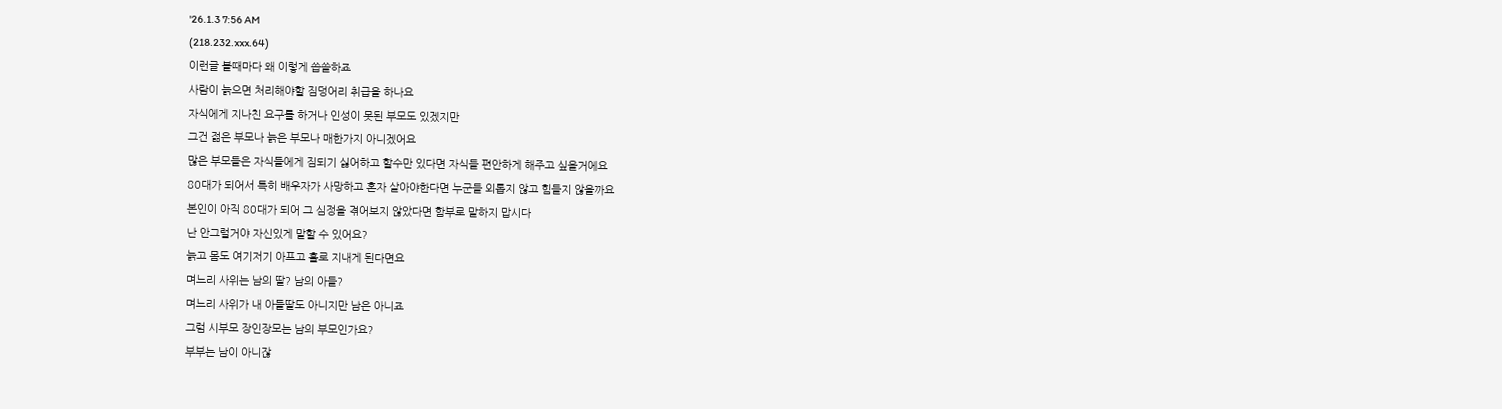'26.1.3 7:56 AM
(218.232.xxx.64)
이런글 볼때마다 왜 이렇게 씁쓸하죠
사람이 늙으면 처리해야할 짐덩어리 취급을 하나요
자식에게 지나친 요구를 하거나 인성이 못된 부모도 있겠지만
그건 젊은 부모나 늙은 부모나 매한가지 아니겠어요
많은 부모들은 자식들에게 짐되기 싫어하고 할수만 있다면 자식들 편안하게 해주고 싶을거에요
80대가 되어서 특히 배우자가 사망하고 혼자 살아야한다면 누군들 외롭지 않고 힘들지 않을까요
본인이 아직 80대가 되어 그 심정을 겪어보지 않았다면 함부로 말하지 맙시다
난 안그럴거야 자신있게 말할 수 있어요?
늙고 몸도 여기저기 아프고 홀로 지내게 된다면요
며느리 사위는 남의 딸? 남의 아들?
며느리 사위가 내 아들딸도 아니지만 남은 아니죠
그럼 시부모 장인장모는 남의 부모인가요?
부부는 남이 아니잖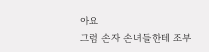아요
그럼 손자 손녀들한테 조부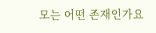모는 어떤 존재인가요